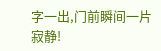字一出,门前瞬间一片寂静!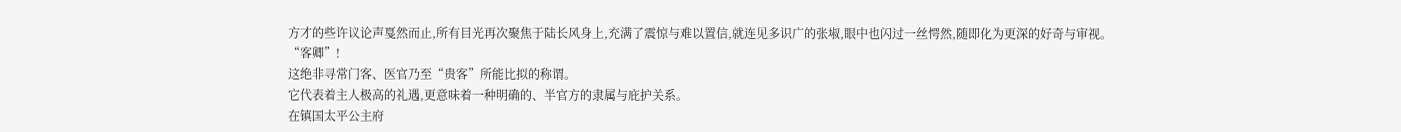方才的些许议论声戛然而止,所有目光再次聚焦于陆长风身上,充满了震惊与难以置信,就连见多识广的张埱,眼中也闪过一丝愕然,随即化为更深的好奇与审视。
“客卿”!
这绝非寻常门客、医官乃至“贵客”所能比拟的称谓。
它代表着主人极高的礼遇,更意味着一种明确的、半官方的隶属与庇护关系。
在镇国太平公主府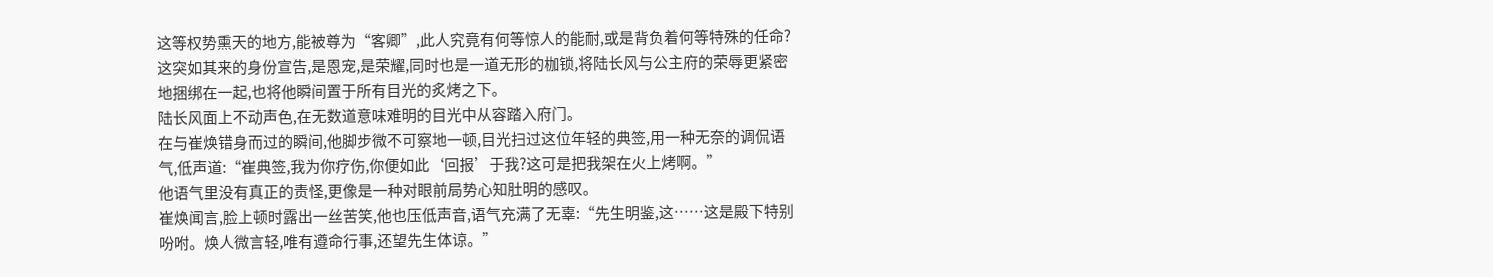这等权势熏天的地方,能被尊为“客卿”,此人究竟有何等惊人的能耐,或是背负着何等特殊的任命?
这突如其来的身份宣告,是恩宠,是荣耀,同时也是一道无形的枷锁,将陆长风与公主府的荣辱更紧密地捆绑在一起,也将他瞬间置于所有目光的炙烤之下。
陆长风面上不动声色,在无数道意味难明的目光中从容踏入府门。
在与崔焕错身而过的瞬间,他脚步微不可察地一顿,目光扫过这位年轻的典签,用一种无奈的调侃语气,低声道:“崔典签,我为你疗伤,你便如此‘回报’于我?这可是把我架在火上烤啊。”
他语气里没有真正的责怪,更像是一种对眼前局势心知肚明的感叹。
崔焕闻言,脸上顿时露出一丝苦笑,他也压低声音,语气充满了无辜:“先生明鉴,这……这是殿下特别吩咐。焕人微言轻,唯有遵命行事,还望先生体谅。”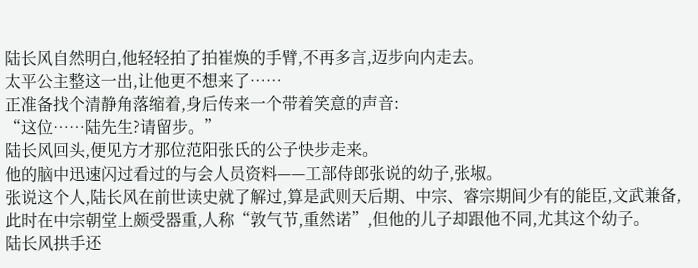陆长风自然明白,他轻轻拍了拍崔焕的手臂,不再多言,迈步向内走去。
太平公主整这一出,让他更不想来了……
正准备找个清静角落缩着,身后传来一个带着笑意的声音:
“这位……陆先生?请留步。”
陆长风回头,便见方才那位范阳张氏的公子快步走来。
他的脑中迅速闪过看过的与会人员资料——工部侍郎张说的幼子,张埱。
张说这个人,陆长风在前世读史就了解过,算是武则天后期、中宗、睿宗期间少有的能臣,文武兼备,此时在中宗朝堂上颇受器重,人称“敦气节,重然诺”,但他的儿子却跟他不同,尤其这个幼子。
陆长风拱手还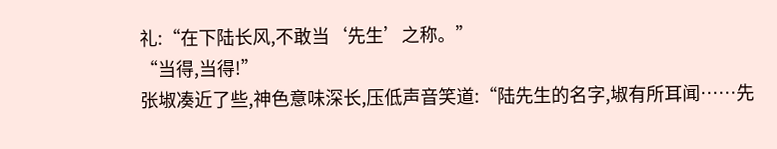礼:“在下陆长风,不敢当‘先生’之称。”
“当得,当得!”
张埱凑近了些,神色意味深长,压低声音笑道:“陆先生的名字,埱有所耳闻……先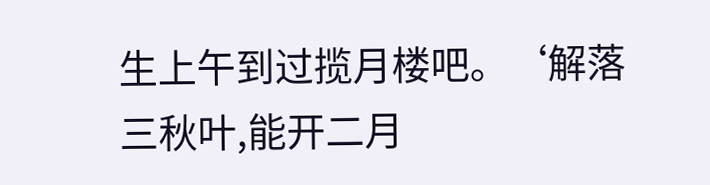生上午到过揽月楼吧。‘解落三秋叶,能开二月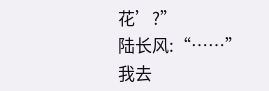花’?”
陆长风:“……”
我去